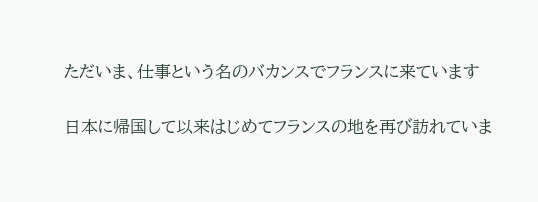ただいま、仕事という名のバカンスでフランスに来ています

日本に帰国して以来はじめてフランスの地を再び訪れていま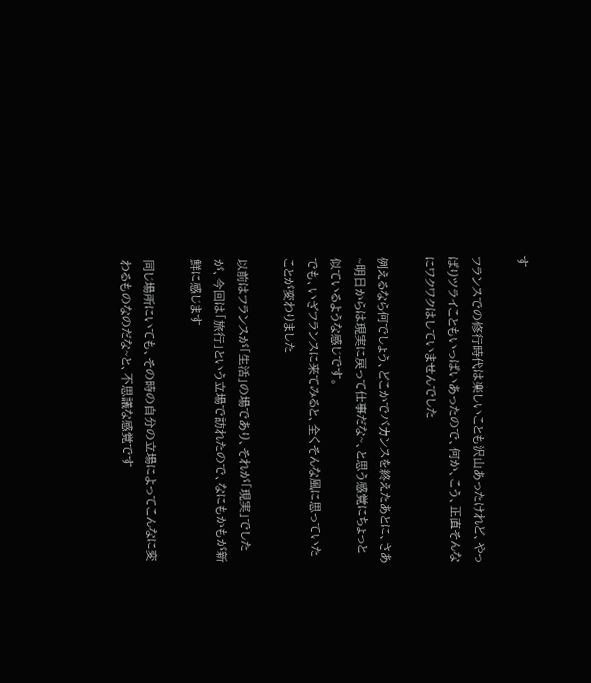す

フランスでの修行時代は楽しいことも沢山あったけれど、やっぱりツライこともいっぱいあったので、何か、こう、正直そんなにワクワクはしていませんでした

例えるなら何でしょう、どこかでバカンスを終えたあとに、さあ~明日からは現実に戻って仕事だな~、と思う感覚にちょっと似ているような感じです。
でも、いざフランスに来てみると、全くそんな風に思っていたことが変わりました

以前はフランスが「生活」の場であり、それが「現実」でしたが、今回は「旅行」という立場で訪れたので、なにもかもが新鮮に感じます

同じ場所にいても、その時の自分の立場によってこんなに変わるものなのだな~と、不思議な感覚です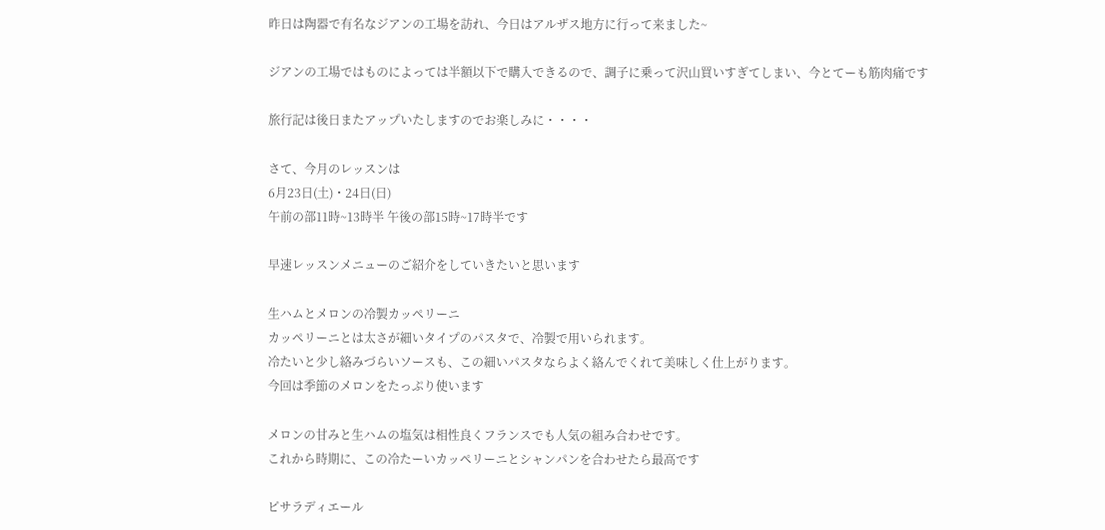昨日は陶器で有名なジアンの工場を訪れ、今日はアルザス地方に行って来ました~

ジアンの工場ではものによっては半額以下で購入できるので、調子に乗って沢山買いすぎてしまい、今とてーも筋肉痛です

旅行記は後日またアップいたしますのでお楽しみに・・・・

さて、今月のレッスンは
6月23日(土)・24日(日)
午前の部11時~13時半 午後の部15時~17時半です

早速レッスンメニューのご紹介をしていきたいと思います

生ハムとメロンの冷製カッペリーニ
カッペリーニとは太さが細いタイプのパスタで、冷製で用いられます。
冷たいと少し絡みづらいソースも、この細いパスタならよく絡んでくれて美味しく仕上がります。
今回は季節のメロンをたっぷり使います

メロンの甘みと生ハムの塩気は相性良くフランスでも人気の組み合わせです。
これから時期に、この冷たーいカッペリーニとシャンパンを合わせたら最高です

ピサラディエール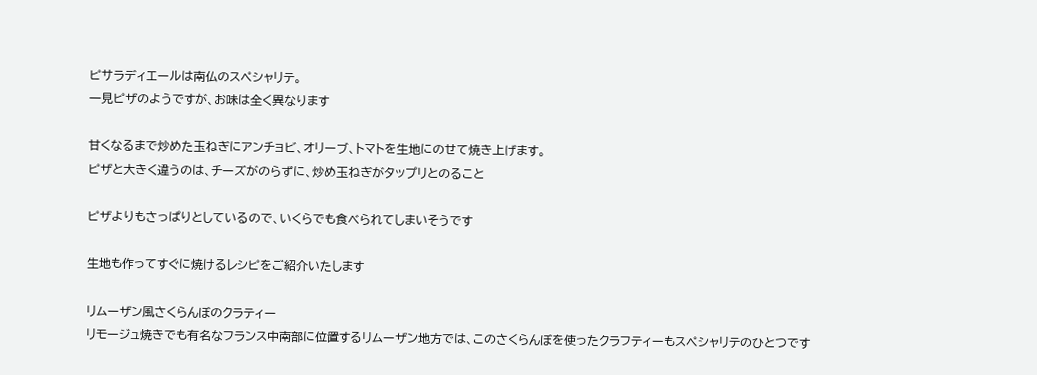ピサラディエールは南仏のスペシャリテ。
一見ピザのようですが、お味は全く異なります

甘くなるまで炒めた玉ねぎにアンチョビ、オリーブ、トマトを生地にのせて焼き上げます。
ピザと大きく違うのは、チーズがのらずに、炒め玉ねぎがタップリとのること

ピザよりもさっぱりとしているので、いくらでも食べられてしまいそうです

生地も作ってすぐに焼けるレシピをご紹介いたします

リムーザン風さくらんぼのクラティー
リモージュ焼きでも有名なフランス中南部に位置するリムーザン地方では、このさくらんぼを使ったクラフティーもスペシャリテのひとつです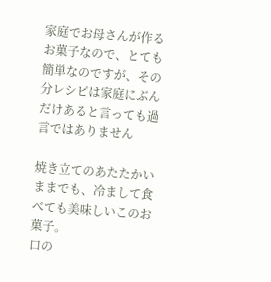家庭でお母さんが作るお菓子なので、とても簡単なのですが、その分レシピは家庭にぶんだけあると言っても過言ではありません

焼き立てのあたたかいままでも、冷まして食べても美味しいこのお菓子。
口の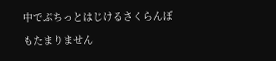中でぷちっとはじけるさくらんぼもたまりません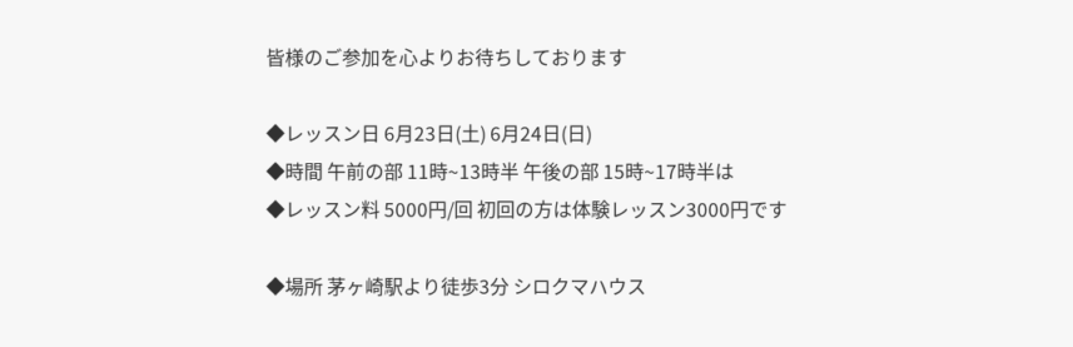皆様のご参加を心よりお待ちしております

◆レッスン日 6月23日(土) 6月24日(日)
◆時間 午前の部 11時~13時半 午後の部 15時~17時半は
◆レッスン料 5000円/回 初回の方は体験レッスン3000円です

◆場所 茅ヶ崎駅より徒歩3分 シロクマハウス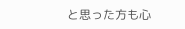と思った方も心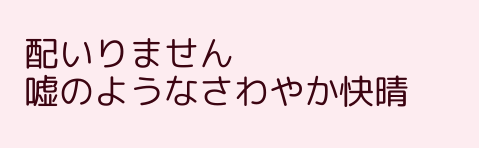配いりません
嘘のようなさわやか快晴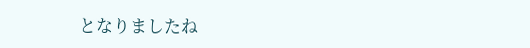となりましたね